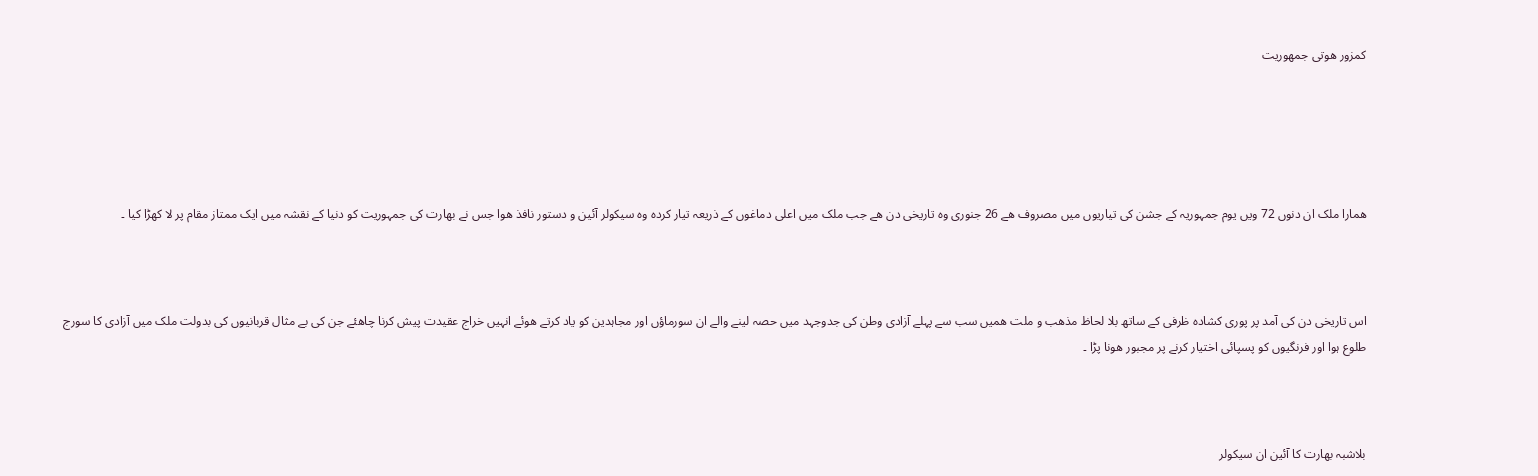کمزور ھوتی جمھوریت





ھمارا ملک ان دنوں 72 ویں یوم جمہوریہ کے جشن کی تیاریوں میں مصروف ھے 26 جنوری وہ تاریخی دن ھے جب ملک میں اعلی دماغوں کے ذریعہ تیار کردہ وہ سیکولر آئین و دستور نافذ ھوا جس نے بھارت کی جمہوریت کو دنیا کے نقشہ میں ایک ممتاز مقام پر لا کھڑا کیا ۔



اس تاریخی دن کی آمد پر پوری کشادہ ظرفی کے ساتھ بلا لحاظ مذھب و ملت ھمیں سب سے پہلے آزادی وطن کی جدوجہد میں حصہ لینے والے ان سورماؤں اور مجاہدین کو یاد کرتے ھوئے انہیں خراج عقیدت پیش کرنا چاھئے جن کی بے مثال قربانیوں کی بدولت ملک میں آزادی کا سورج طلوع ہوا اور فرنگیوں کو پسپائی اختیار کرنے پر مجبور ھونا پڑا ۔



بلاشبہ بھارت کا آئین ان سیکولر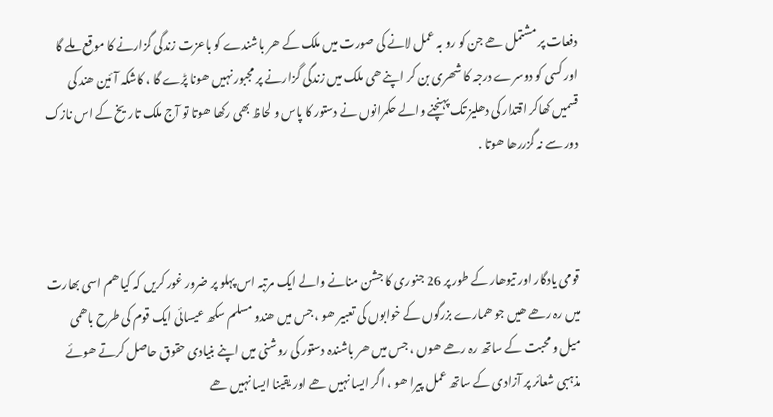دفعات پر مشتمل ھے جن کو رو بہ عمل لانے کی صورت میں ملک کے ھر باشندے کو باعزت زندگی گزارنے کا موقع ملے گا اور کسی کو دوسرے درجہ کا شھری بن کر اپنے ھی ملک میں زندگی گزارنے پر مجبور نہیں ھونا پڑے گا ، کاشکہ آئین ھند کی قسمیں کھاکر اقتدار کی دھلیز تک پہنچنے والے حکمرانوں نے دستور کا پاس و لحاظ بھی رکھا ھوتا تو آج ملک تاریخ کے اس نازک دور سے نہ گزررھا ھوتا .



قومی یادگار اور تیوھار کے طور پر 26 جنوری کا جشن منانے والے ایک مرتبہ اس پہلو پر ضرور غور کریں کہ کیا ھم اسی بھارت میں رہ رھے ھیں جو ھمارے بزرگوں کے خوابوں کی تعبیر ھو ، جس میں ھندو مسلم سکھ عیسائی ایک قوم کی طرح باھمی میل و محبت کے ساتھ رہ رھے ھوں ، جس میں ھر باشندہ دستور کی روشنی میں اپنے بنیادی حقوق حاصل کرتے ھوئے مذہبی شعائر پر آزادی کے ساتھ عمل پیرا ھو ، اگر ایسا نہیں ھے اور یقینا ایسا نہیں ھے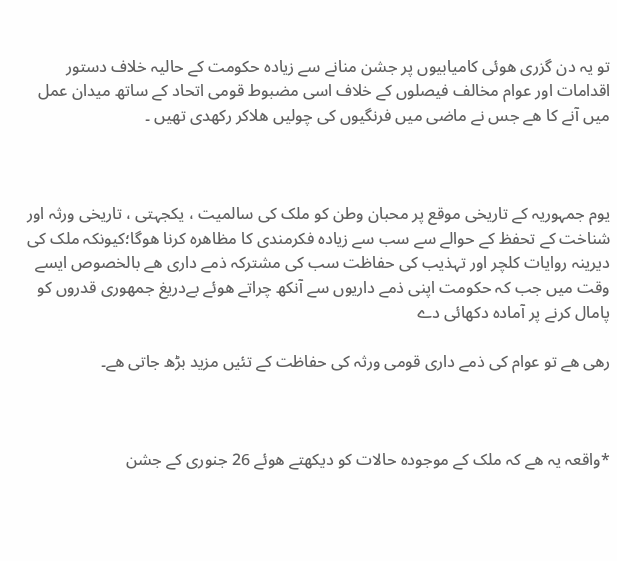تو یہ دن گزری ھوئی کامیابیوں پر جشن منانے سے زیادہ حکومت کے حالیہ خلاف دستور اقدامات اور عوام مخالف فیصلوں کے خلاف اسی مضبوط قومی اتحاد کے ساتھ میدان عمل میں آنے کا ھے جس نے ماضی میں فرنگیوں کی چولیں ھلاکر رکھدی تھیں ۔



یوم جمہوریہ کے تاریخی موقع پر محبان وطن کو ملک کی سالمیت ، یکجہتی ، تاریخی ورثہ اور شناخت کے تحفظ کے حوالے سے سب سے زیادہ فکرمندی کا مظاھرہ کرنا ھوگا؛کیونکہ ملک کی دیرینہ روایات کلچر اور تہذیب کی حفاظت سب کی مشترکہ ذمے داری ھے بالخصوص ایسے وقت میں جب کہ حکومت اپنی ذمے داریوں سے آنکھ چراتے ھوئے بےدریغ جمھوری قدروں کو پامال کرنے پر آمادہ دکھائی دے

رھی ھے تو عوام کی ذمے داری قومی ورثہ کی حفاظت کے تئیں مزید بڑھ جاتی ھے۔



*واقعہ یہ ھے کہ ملک کے موجودہ حالات کو دیکھتے ھوئے 26 جنوری کے جشن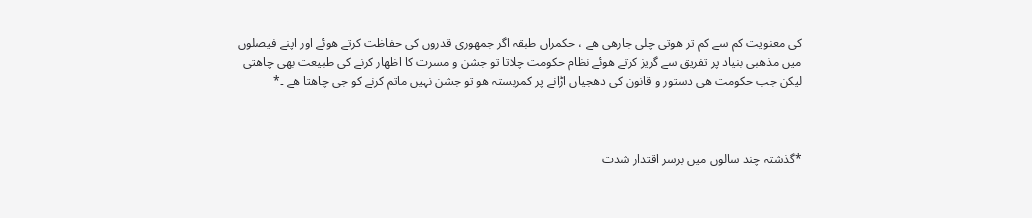کی معنویت کم سے کم تر ھوتی چلی جارھی ھے ، حکمراں طبقہ اگر جمھوری قدروں کی حفاظت کرتے ھوئے اور اپنے فیصلوں میں مذھبی بنیاد پر تفریق سے گریز کرتے ھوئے نظام حکومت چلاتا تو جشن و مسرت کا اظھار کرنے کی طبیعت بھی چاھتی لیکن جب حکومت ھی دستور و قانون کی دھجیاں اڑانے پر کمربستہ ھو تو جشن نہیں ماتم کرنے کو جی چاھتا ھے ۔*



*گذشتہ چند سالوں میں برسر اقتدار شدت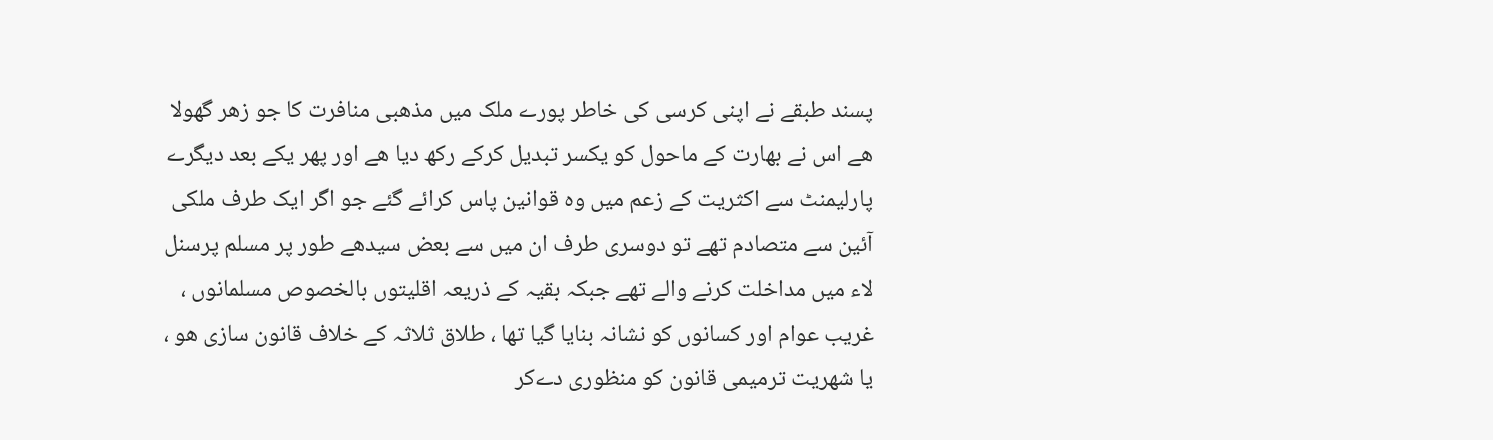پسند طبقے نے اپنی کرسی کی خاطر پورے ملک میں مذھبی منافرت کا جو زھر گھولا ھے اس نے بھارت کے ماحول کو یکسر تبدیل کرکے رکھ دیا ھے اور پھر یکے بعد دیگرے پارلیمنٹ سے اکثریت کے زعم میں وہ قوانین پاس کرائے گئے جو اگر ایک طرف ملکی آئین سے متصادم تھے تو دوسری طرف ان میں سے بعض سیدھے طور پر مسلم پرسنل لاء میں مداخلت کرنے والے تھے جبکہ بقیہ کے ذریعہ اقلیتوں بالخصوص مسلمانوں ، غریب عوام اور کسانوں کو نشانہ بنایا گیا تھا ، طلاق ثلاثہ کے خلاف قانون سازی ھو ، یا شھریت ترمیمی قانون کو منظوری دےکر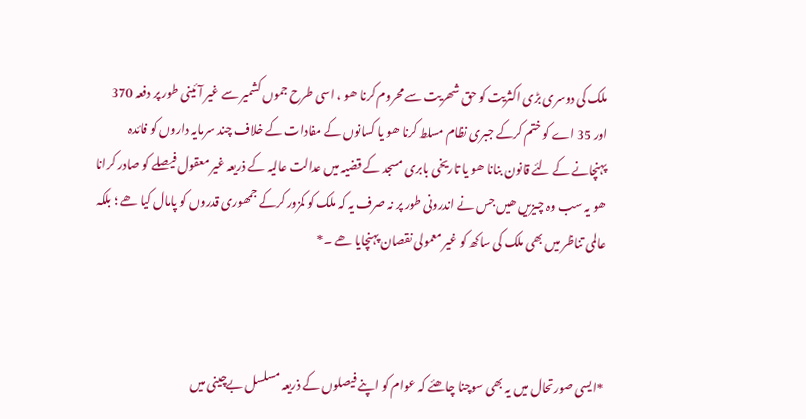ملک کی دوسری بڑی اکثریت کو حق شھریت سے محروم کرنا ھو ، اسی طرح جموں کشمیر سے غیر آئینی طور پر دفعہ 370 اور 35 اے کو ختم کرکے جبری نظام مسلط کرنا ھو یا کسانوں کے مفادات کے خلاف چند سرمایہ داروں کو فائدہ پہنچانے کے لئے قانون بنانا ھو یا تاریخی بابری مسجد کے قضیہ میں عدالت عالیہ کے ذریعہ غیر معقول فیصلے کو صادر کرانا ھو یہ سب وہ چیزیں ھیں جس نے اندرونی طور پر نہ صرف یہ کہ ملک کو کمزور کرکے جمھوری قدروں کو پامال کیا ھے ؛ بلکہ عالمی تناظر میں بھی ملک کی ساکھ کو غیر معمولی نقصان پہنچایا ھے ۔*



*ایسی صورتحال میں یہ بھی سوچنا چاھئے کہ عوام کو اپنے فیصلوں کے ذریعہ مسلسل بےچینی میں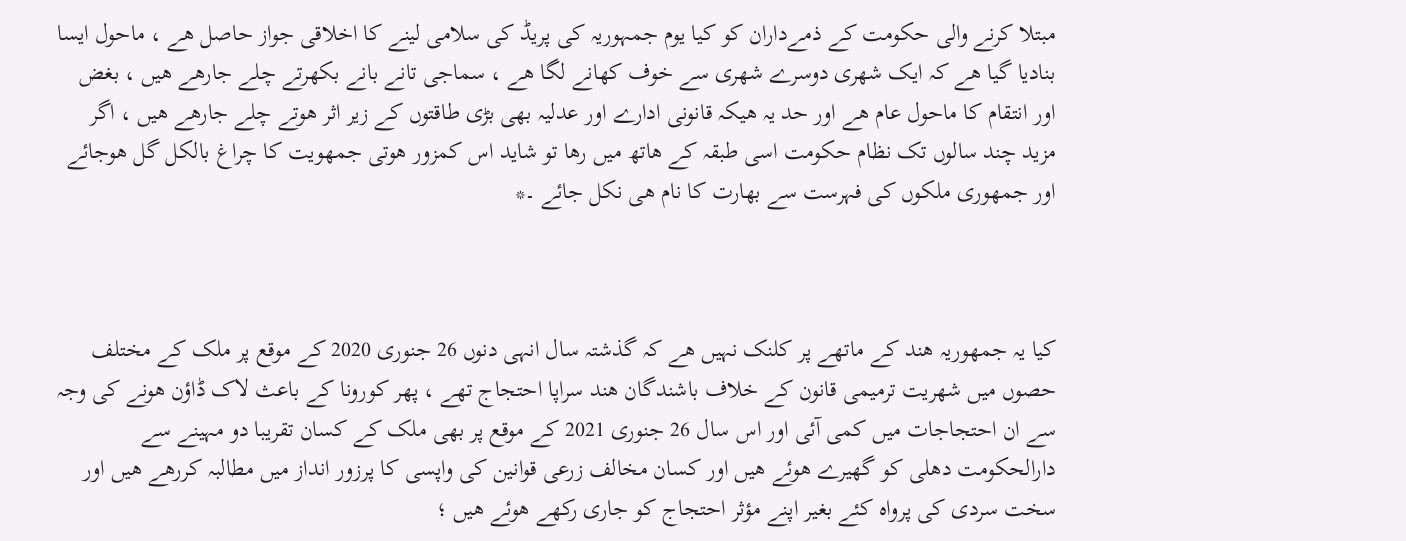مبتلا کرنے والی حکومت کے ذمےداران کو کیا یوم جمہوریہ کی پریڈ کی سلامی لینے کا اخلاقی جواز حاصل ھے ، ماحول ایسا بنادیا گیا ھے کہ ایک شھری دوسرے شھری سے خوف کھانے لگا ھے ، سماجی تانے بانے بکھرتے چلے جارھے ھیں ، بغض اور انتقام کا ماحول عام ھے اور حد یہ ھیکہ قانونی ادارے اور عدلیہ بھی بڑی طاقتوں کے زیر اثر ھوتے چلے جارھے ھیں ، اگر مزید چند سالوں تک نظام حکومت اسی طبقہ کے ھاتھ میں رھا تو شاید اس کمزور ھوتی جمھویت کا چراغ بالکل گل ھوجائے اور جمھوری ملکوں کی فہرست سے بھارت کا نام ھی نکل جائے ۔*



کیا یہ جمھوریہ ھند کے ماتھے پر کلنک نہیں ھے کہ گذشتہ سال انہی دنوں 26 جنوری 2020 کے موقع پر ملک کے مختلف حصوں میں شھریت ترمیمی قانون کے خلاف باشندگان ھند سراپا احتجاج تھے ، پھر کورونا کے باعث لاک ڈاؤن ھونے کی وجہ سے ان احتجاجات میں کمی آئی اور اس سال 26 جنوری 2021 کے موقع پر بھی ملک کے کسان تقریبا دو مہینے سے دارالحکومت دھلی کو گھیرے ھوئے ھیں اور کسان مخالف زرعی قوانین کی واپسی کا پرزور انداز میں مطالبہ کررھے ھیں اور سخت سردی کی پرواہ کئے بغیر اپنے مؤثر احتجاج کو جاری رکھے ھوئے ھیں ؛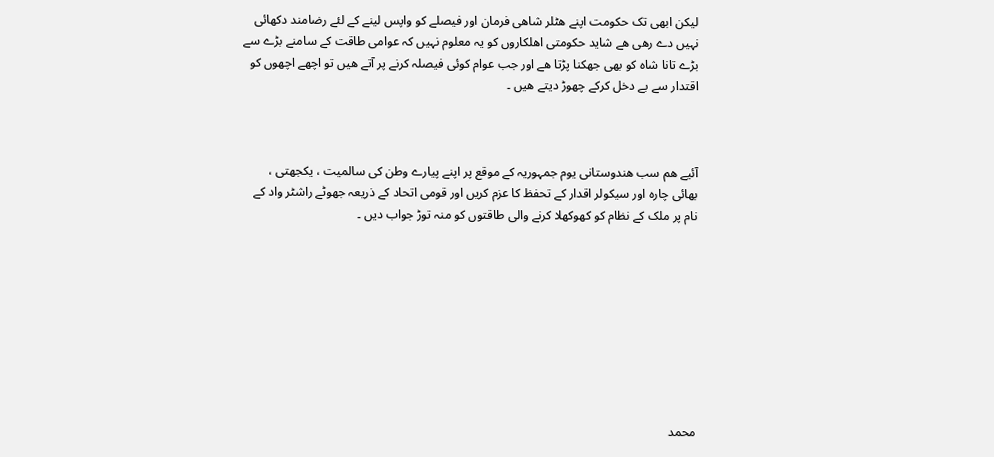لیکن ابھی تک حکومت اپنے ھٹلر شاھی فرمان اور فیصلے کو واپس لینے کے لئے رضامند دکھائی نہیں دے رھی ھے شاید حکومتی اھلکاروں کو یہ معلوم نہیں کہ عوامی طاقت کے سامنے بڑے سے بڑے تانا شاہ کو بھی جھکنا پڑتا ھے اور جب عوام کوئی فیصلہ کرنے پر آتے ھیں تو اچھے اچھوں کو اقتدار سے بے دخل کرکے چھوڑ دیتے ھیں ۔



آئیے ھم سب ھندوستانی یوم جمہوریہ کے موقع پر اپنے پیارے وطن کی سالمیت ، یکجھتی ، بھائی چارہ اور سیکولر اقدار کے تحفظ کا عزم کریں اور قومی اتحاد کے ذریعہ جھوٹے راشٹر واد کے نام پر ملک کے نظام کو کھوکھلا کرنے والی طاقتوں کو منہ توڑ جواب دیں ۔









محمد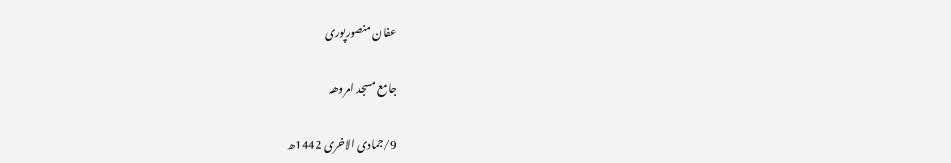عفان منصورپوری

جامع مسجد امروھہ

9/جمادی الاخری 1442ھ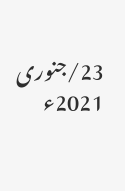23/جنوری 2021ء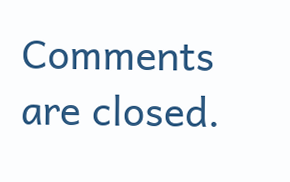Comments are closed.